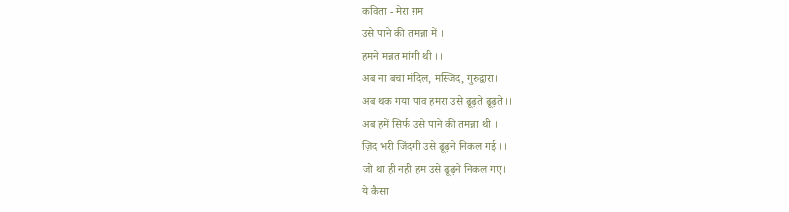कविता - मेरा ग़म
उसे पाने की तमन्ना में ।
हमने मन्नत मांगी थी ।।
अब ना बचा मंदिल, मस्जिद, गुरुद्वारा।
अब थक गया पाव हमरा उसे ढूढ़ते ढूढ़ते।।
अब हमें सिर्फ उसे पाने की तमन्ना थी ।
ज़िद भरी जिंदगी उसे ढूढ़ने निकल गई ।।
जो था ही नही हम उसे ढूढ़ने निकल गए।
ये कैसा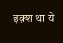इक़्श था ये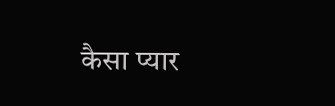कैसा प्यार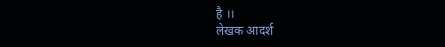है ।।
लेखक आदर्श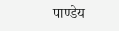पाण्डेय